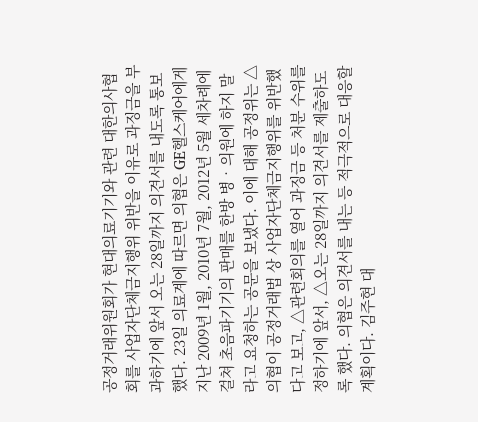공정거래위원회가 현대의료기기와 관련 대한의사협회를 사업자단체금지행위 위반을 이유로 과징금을 부과하기에 앞서 오는 28일까지 의견서를 내도록 통보했다. 23일 의료계에 따르면 의협은 GE헬스케어에게 지난 2009년 1월, 2010년 7월, 2012년 5월 세차례에 걸쳐 초음파기기의 판매를 한방 병‧의원에 하지 말라고 요청하는 공문을 보냈다. 이에 대해 공정위는 △의협이 공정거래법 상 사업자단체금지행위를 위반했다고 보고, △관련회의를 열어 과징금 등 처분 수위를 정하기에 앞서, △오는 28일까지 의견서를 제출하도록 했다. 의협은 의견서를 내는 등 적극적으로 대응할 계획이다. 김주현 대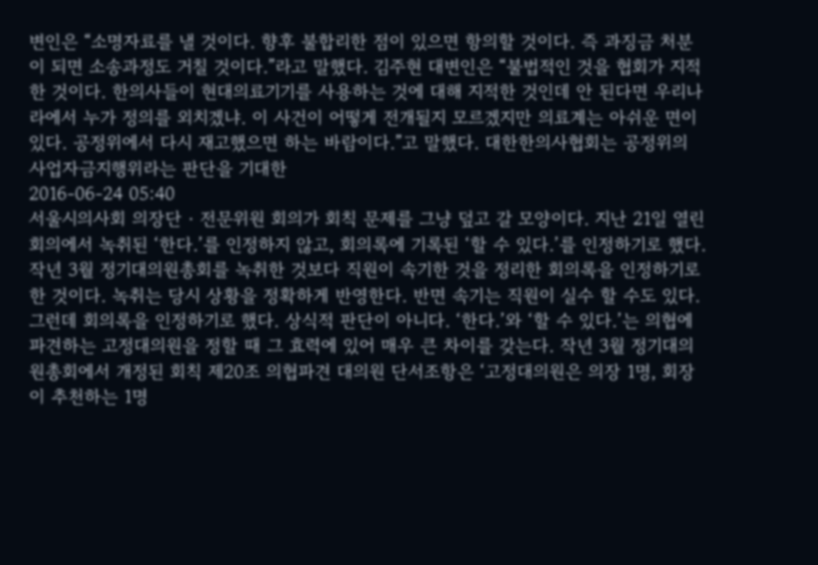변인은 “소명자료를 낼 것이다. 향후 불합리한 점이 있으면 항의할 것이다. 즉 과징금 처분이 되면 소송과정도 거칠 것이다.”라고 말했다. 김주현 대변인은 “불법적인 것을 협회가 지적한 것이다. 한의사들이 현대의료기기를 사용하는 것에 대해 지적한 것인데 안 된다면 우리나라에서 누가 정의를 외치겠냐. 이 사건이 어떻게 전개될지 모르겠지만 의료계는 아쉬운 면이 있다. 공정위에서 다시 재고했으면 하는 바람이다.”고 말했다. 대한한의사협회는 공정위의 사업자금지행위라는 판단을 기대한
2016-06-24 05:40
서울시의사회 의장단‧전문위원 회의가 회칙 문제를 그냥 덮고 갈 모양이다. 지난 21일 열린 회의에서 녹취된 ‘한다.’를 인정하지 않고, 회의록에 기록된 ‘할 수 있다.’를 인정하기로 했다. 작년 3월 정기대의원총회를 녹취한 것보다 직원이 속기한 것을 정리한 회의록을 인정하기로 한 것이다. 녹취는 당시 상황을 정확하게 반영한다. 반면 속기는 직원이 실수 할 수도 있다. 그런데 회의록을 인정하기로 했다. 상식적 판단이 아니다. ‘한다.’와 ‘할 수 있다.’는 의협에 파견하는 고정대의원을 정할 때 그 효력에 있어 매우 큰 차이를 갖는다. 작년 3월 정기대의원총회에서 개정된 회칙 제20조 의협파견 대의원 단서조항은 ‘고정대의원은 의장 1명, 회장이 추천하는 1명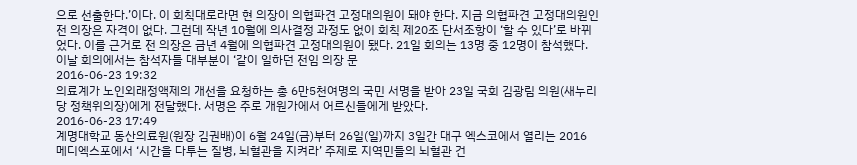으로 선출한다.’이다. 이 회칙대로라면 현 의장이 의협파견 고정대의원이 돼야 한다. 지금 의협파견 고정대의원인 전 의장은 자격이 없다. 그런데 작년 10월에 의사결정 과정도 없이 회칙 제20조 단서조항이 ‘할 수 있다’로 바뀌었다. 이를 근거로 전 의장은 금년 4월에 의협파견 고정대의원이 됐다. 21일 회의는 13명 중 12명이 참석했다. 이날 회의에서는 참석자들 대부분이 ‘같이 일하던 전임 의장 문
2016-06-23 19:32
의료계가 노인외래정액제의 개선을 요청하는 총 6만5천여명의 국민 서명을 받아 23일 국회 김광림 의원(새누리당 정책위의장)에게 전달했다. 서명은 주로 개원가에서 어르신들에게 받았다.
2016-06-23 17:49
계명대학교 동산의료원(원장 김권배)이 6월 24일(금)부터 26일(일)까지 3일간 대구 엑스코에서 열리는 2016 메디엑스포에서 ‘시간을 다투는 질병, 뇌혈관을 지켜라’ 주제로 지역민들의 뇌혈관 건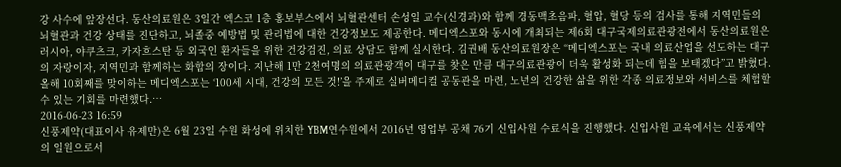강 사수에 앞장선다. 동산의료원은 3일간 엑스코 1층 홍보부스에서 뇌혈관센터 손성일 교수(신경과)와 함께 경동맥초음파, 혈압, 혈당 등의 검사를 통해 지역민들의 뇌혈관과 건강 상태를 진단하고, 뇌졸중 예방법 및 관리법에 대한 건강정보도 제공한다. 메디엑스포와 동시에 개최되는 제6회 대구국제의료관광전에서 동산의료원은 러시아, 야쿠츠크, 카자흐스탄 등 외국인 환자들을 위한 건강검진, 의료 상담도 함께 실시한다. 김권배 동산의료원장은 “메디엑스포는 국내 의료산업을 선도하는 대구의 자랑이자, 지역민과 함께하는 화합의 장이다. 지난해 1만 2천여명의 의료관광객이 대구를 찾은 만큼 대구의료관광이 더욱 활성화 되는데 힘을 보태겠다”고 밝혔다. 올해 10회째를 맞이하는 메디엑스포는 ‘100세 시대, 건강의 모든 것!’을 주제로 실버메디컬 공동관을 마련, 노년의 건강한 삶을 위한 각종 의료정보와 서비스를 체험할 수 있는 기회를 마련했다.…
2016-06-23 16:59
신풍제약(대표이사 유제만)은 6월 23일 수원 화성에 위치한 YBM연수원에서 2016년 영업부 공채 76기 신입사원 수료식을 진행했다. 신입사원 교육에서는 신풍제약의 일원으로서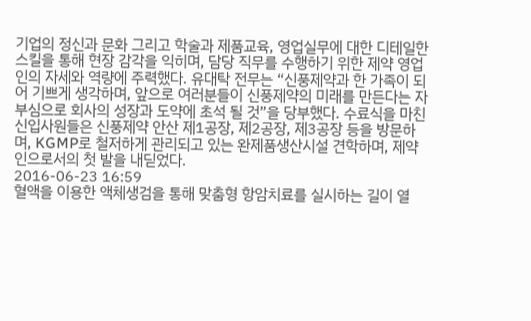기업의 정신과 문화 그리고 학술과 제품교육, 영업실무에 대한 디테일한 스킬을 통해 현장 감각을 익히며, 담당 직무를 수행하기 위한 제약 영업인의 자세와 역량에 주력했다. 유대탁 전무는 “신풍제약과 한 가족이 되어 기쁘게 생각하며, 앞으로 여러분들이 신풍제약의 미래를 만든다는 자부심으로 회사의 성장과 도약에 초석 될 것”을 당부했다. 수료식을 마친 신입사원들은 신풍제약 안산 제1공장, 제2공장, 제3공장 등을 방문하며, KGMP로 철저하게 관리되고 있는 완제품생산시설 견학하며, 제약 인으로서의 첫 발을 내딛었다.
2016-06-23 16:59
혈액을 이용한 액체생검을 통해 맞춤형 항암치료를 실시하는 길이 열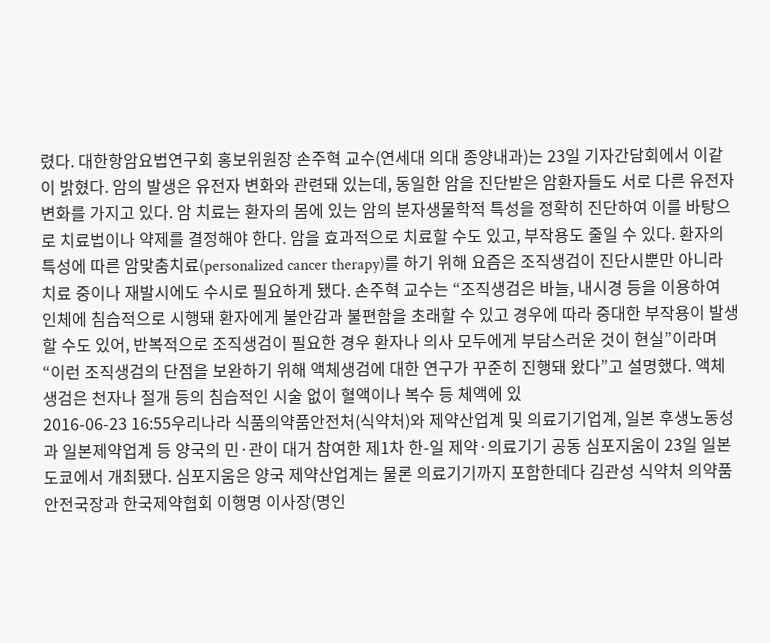렸다. 대한항암요법연구회 홍보위원장 손주혁 교수(연세대 의대 종양내과)는 23일 기자간담회에서 이같이 밝혔다. 암의 발생은 유전자 변화와 관련돼 있는데, 동일한 암을 진단받은 암환자들도 서로 다른 유전자 변화를 가지고 있다. 암 치료는 환자의 몸에 있는 암의 분자생물학적 특성을 정확히 진단하여 이를 바탕으로 치료법이나 약제를 결정해야 한다. 암을 효과적으로 치료할 수도 있고, 부작용도 줄일 수 있다. 환자의 특성에 따른 암맞춤치료(personalized cancer therapy)를 하기 위해 요즘은 조직생검이 진단시뿐만 아니라 치료 중이나 재발시에도 수시로 필요하게 됐다. 손주혁 교수는 “조직생검은 바늘, 내시경 등을 이용하여 인체에 침습적으로 시행돼 환자에게 불안감과 불편함을 초래할 수 있고 경우에 따라 중대한 부작용이 발생할 수도 있어, 반복적으로 조직생검이 필요한 경우 환자나 의사 모두에게 부담스러운 것이 현실”이라며 “이런 조직생검의 단점을 보완하기 위해 액체생검에 대한 연구가 꾸준히 진행돼 왔다”고 설명했다. 액체생검은 천자나 절개 등의 침습적인 시술 없이 혈액이나 복수 등 체액에 있
2016-06-23 16:55우리나라 식품의약품안전처(식약처)와 제약산업계 및 의료기기업계, 일본 후생노동성과 일본제약업계 등 양국의 민·관이 대거 참여한 제1차 한-일 제약·의료기기 공동 심포지움이 23일 일본 도쿄에서 개최됐다. 심포지움은 양국 제약산업계는 물론 의료기기까지 포함한데다 김관성 식약처 의약품안전국장과 한국제약협회 이행명 이사장(명인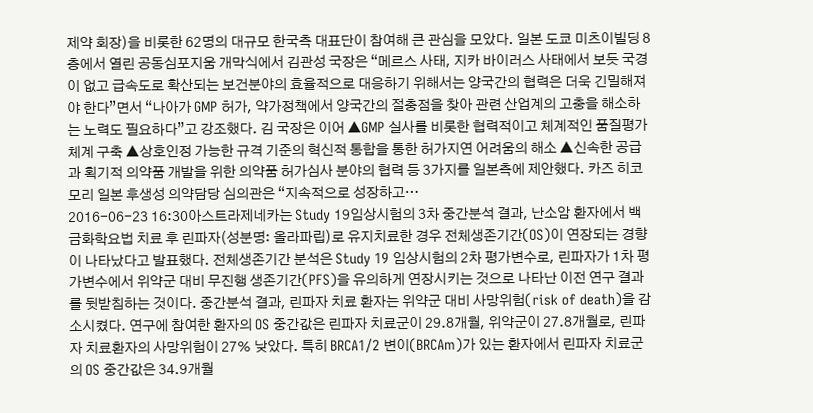제약 회장)을 비롯한 62명의 대규모 한국측 대표단이 참여해 큰 관심을 모았다. 일본 도쿄 미츠이빌딩 8층에서 열린 공동심포지움 개막식에서 김관성 국장은 “메르스 사태, 지카 바이러스 사태에서 보듯 국경이 없고 급속도로 확산되는 보건분야의 효율적으로 대응하기 위해서는 양국간의 협력은 더욱 긴밀해져야 한다”면서 “나아가 GMP 허가, 약가정책에서 양국간의 절충점을 찾아 관련 산업계의 고충을 해소하는 노력도 필요하다”고 강조했다. 김 국장은 이어 ▲GMP 실사를 비롯한 협력적이고 체계적인 품질평가체계 구축 ▲상호인정 가능한 규격 기준의 혁신적 통합을 통한 허가지연 어려움의 해소 ▲신속한 공급과 획기적 의약품 개발을 위한 의약품 허가심사 분야의 협력 등 3가지를 일본측에 제안했다. 카즈 히코모리 일본 후생성 의약담당 심의관은 “지속적으로 성장하고…
2016-06-23 16:30아스트라제네카는 Study 19임상시험의 3차 중간분석 결과, 난소암 환자에서 백금화학요법 치료 후 린파자(성분명: 올라파립)로 유지치료한 경우 전체생존기간(OS)이 연장되는 경향이 나타났다고 발표했다. 전체생존기간 분석은 Study 19 임상시험의 2차 평가변수로, 린파자가 1차 평가변수에서 위약군 대비 무진행 생존기간(PFS)을 유의하게 연장시키는 것으로 나타난 이전 연구 결과를 뒷받침하는 것이다. 중간분석 결과, 린파자 치료 환자는 위약군 대비 사망위험(risk of death)을 감소시켰다. 연구에 참여한 환자의 OS 중간값은 린파자 치료군이 29.8개월, 위약군이 27.8개월로, 린파자 치료환자의 사망위험이 27% 낮았다. 특히 BRCA1/2 변이(BRCAm)가 있는 환자에서 린파자 치료군의 OS 중간값은 34.9개월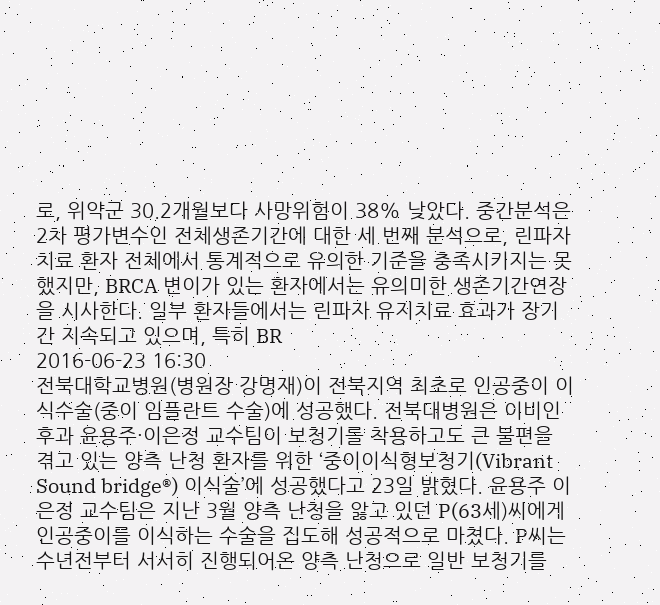로, 위약군 30.2개월보다 사망위험이 38% 낮았다. 중간분석은 2차 평가변수인 전체생존기간에 대한 세 번째 분석으로, 린파자 치료 환자 전체에서 통계적으로 유의한 기준을 충족시키지는 못했지만, BRCA 변이가 있는 환자에서는 유의미한 생존기간연장을 시사한다. 일부 환자들에서는 린파자 유지치료 효과가 장기간 지속되고 있으며, 특히 BR
2016-06-23 16:30
전북대학교병원(병원장 강명재)이 전북지역 최초로 인공중이 이식수술(중이 임플란트 수술)에 성공했다. 전북대병원은 이비인후과 윤용주·이은정 교수팀이 보청기를 착용하고도 큰 불편을 겪고 있는 양측 난청 환자를 위한 ‘중이이식형보청기(Vibrant Sound bridge®) 이식술’에 성공했다고 23일 밝혔다. 윤용주 이은정 교수팀은 지난 3월 양측 난청을 앓고 있던 P(63세)씨에게 인공중이를 이식하는 수술을 집도해 성공적으로 마쳤다. P씨는 수년전부터 서서히 진행되어온 양측 난청으로 일반 보청기를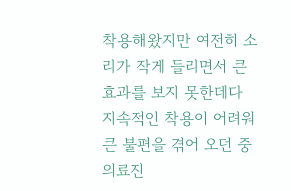착용해왔지만 여전히 소리가 작게 들리면서 큰 효과를 보지 못한데다 지속적인 착용이 어려워 큰 불편을 겪어 오던 중 의료진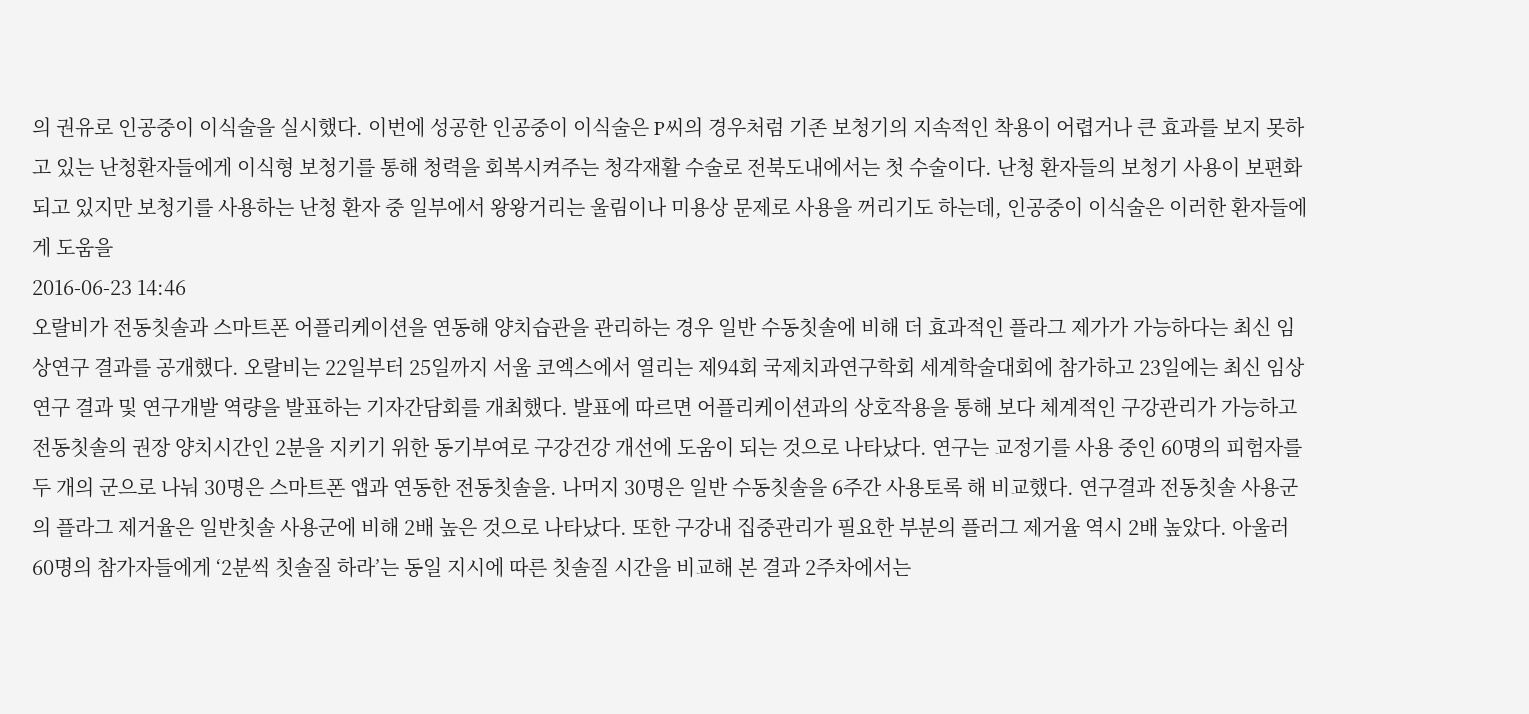의 권유로 인공중이 이식술을 실시했다. 이번에 성공한 인공중이 이식술은 P씨의 경우처럼 기존 보청기의 지속적인 착용이 어렵거나 큰 효과를 보지 못하고 있는 난청환자들에게 이식형 보청기를 통해 청력을 회복시켜주는 청각재활 수술로 전북도내에서는 첫 수술이다. 난청 환자들의 보청기 사용이 보편화되고 있지만 보청기를 사용하는 난청 환자 중 일부에서 왕왕거리는 울림이나 미용상 문제로 사용을 꺼리기도 하는데, 인공중이 이식술은 이러한 환자들에게 도움을
2016-06-23 14:46
오랄비가 전동칫솔과 스마트폰 어플리케이션을 연동해 양치습관을 관리하는 경우 일반 수동칫솔에 비해 더 효과적인 플라그 제가가 가능하다는 최신 임상연구 결과를 공개했다. 오랄비는 22일부터 25일까지 서울 코엑스에서 열리는 제94회 국제치과연구학회 세계학술대회에 참가하고 23일에는 최신 임상연구 결과 및 연구개발 역량을 발표하는 기자간담회를 개최했다. 발표에 따르면 어플리케이션과의 상호작용을 통해 보다 체계적인 구강관리가 가능하고 전동칫솔의 권장 양치시간인 2분을 지키기 위한 동기부여로 구강건강 개선에 도움이 되는 것으로 나타났다. 연구는 교정기를 사용 중인 60명의 피험자를 두 개의 군으로 나눠 30명은 스마트폰 앱과 연동한 전동칫솔을. 나머지 30명은 일반 수동칫솔을 6주간 사용토록 해 비교했다. 연구결과 전동칫솔 사용군의 플라그 제거율은 일반칫솔 사용군에 비해 2배 높은 것으로 나타났다. 또한 구강내 집중관리가 필요한 부분의 플러그 제거율 역시 2배 높았다. 아울러 60명의 참가자들에게 ‘2분씩 칫솔질 하라’는 동일 지시에 따른 칫솔질 시간을 비교해 본 결과 2주차에서는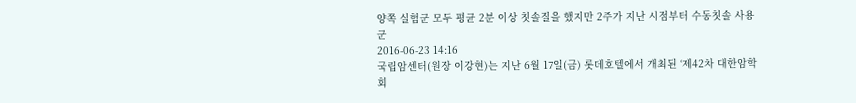양쪽 실험군 모두 평균 2분 이상 칫솔질을 했지만 2주가 지난 시점부터 수동칫솔 사용군
2016-06-23 14:16
국립암센터(원장 이강현)는 지난 6월 17일(금) 롯데호텔에서 개최된 ‘제42차 대한암학회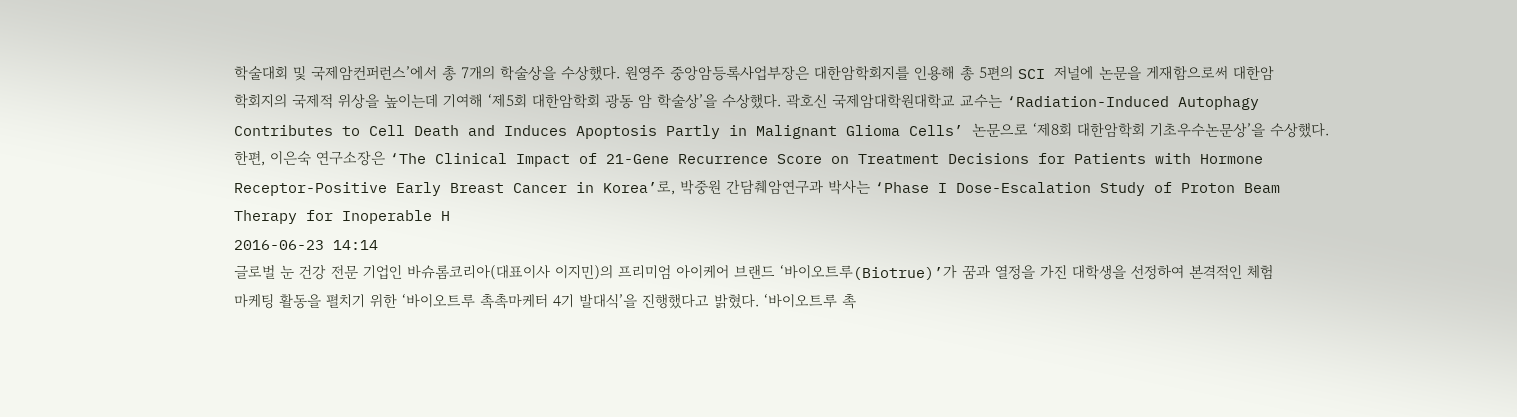학술대회 및 국제암컨퍼런스’에서 총 7개의 학술상을 수상했다. 원영주 중앙암등록사업부장은 대한암학회지를 인용해 총 5편의 SCI 저널에 논문을 게재함으로써 대한암학회지의 국제적 위상을 높이는데 기여해 ‘제5회 대한암학회 광동 암 학술상’을 수상했다. 곽호신 국제암대학원대학교 교수는 ‘Radiation-Induced Autophagy Contributes to Cell Death and Induces Apoptosis Partly in Malignant Glioma Cells’ 논문으로 ‘제8회 대한암학회 기초우수논문상’을 수상했다. 한편, 이은숙 연구소장은 ‘The Clinical Impact of 21-Gene Recurrence Score on Treatment Decisions for Patients with Hormone Receptor-Positive Early Breast Cancer in Korea’로, 박중원 간담췌암연구과 박사는 ‘Phase I Dose-Escalation Study of Proton Beam Therapy for Inoperable H
2016-06-23 14:14
글로벌 눈 건강 전문 기업인 바슈롬코리아(대표이사 이지민)의 프리미엄 아이케어 브랜드 ‘바이오트루(Biotrue)’가 꿈과 열정을 가진 대학생을 선정하여 본격적인 체험 마케팅 활동을 펼치기 위한 ‘바이오트루 촉촉마케터 4기 발대식’을 진행했다고 밝혔다. ‘바이오트루 촉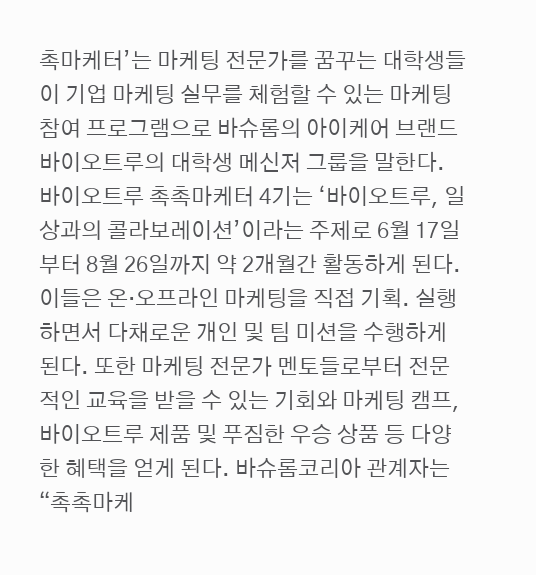촉마케터’는 마케팅 전문가를 꿈꾸는 대학생들이 기업 마케팅 실무를 체험할 수 있는 마케팅 참여 프로그램으로 바슈롬의 아이케어 브랜드 바이오트루의 대학생 메신저 그룹을 말한다. 바이오트루 촉촉마케터 4기는 ‘바이오트루, 일상과의 콜라보레이션’이라는 주제로 6월 17일부터 8월 26일까지 약 2개월간 활동하게 된다. 이들은 온·오프라인 마케팅을 직접 기획. 실행하면서 다채로운 개인 및 팀 미션을 수행하게 된다. 또한 마케팅 전문가 멘토들로부터 전문적인 교육을 받을 수 있는 기회와 마케팅 캠프, 바이오트루 제품 및 푸짐한 우승 상품 등 다양한 혜택을 얻게 된다. 바슈롬코리아 관계자는 “촉촉마케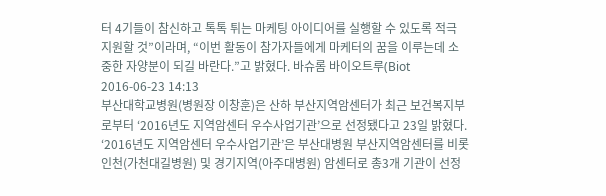터 4기들이 참신하고 톡톡 튀는 마케팅 아이디어를 실행할 수 있도록 적극 지원할 것”이라며, “이번 활동이 참가자들에게 마케터의 꿈을 이루는데 소중한 자양분이 되길 바란다.”고 밝혔다. 바슈롬 바이오트루(Biot
2016-06-23 14:13
부산대학교병원(병원장 이창훈)은 산하 부산지역암센터가 최근 보건복지부로부터 ‘2016년도 지역암센터 우수사업기관’으로 선정됐다고 23일 밝혔다. ‘2016년도 지역암센터 우수사업기관’은 부산대병원 부산지역암센터를 비롯 인천(가천대길병원) 및 경기지역(아주대병원) 암센터로 총3개 기관이 선정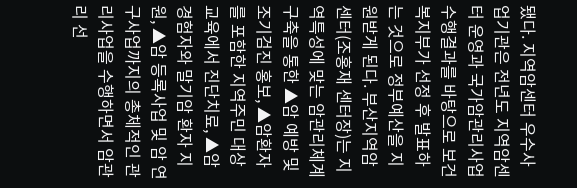됐다. 지역암센터 우수사업기관은 전년도 지역암센터 운영과 국가암관리사업 수행결과를 바탕으로 보건복지부가 선정 후 발표하는 것으로 정부예산을 지원받게 된다. 부산지역암센터(조홍재 센터장)는 지역특성에 맞는 암관리체계 구축을 통한 ▲암 예방 및 조기검진 홍보, ▲암환자를 포함한 지역주민 대상 교육에서 진단치료, ▲암경험자와 말기암 환자 지원, ▲암 등록사업 및 암 연구사업까지의 총체적인 관리사업을 수행하면서 암관리 선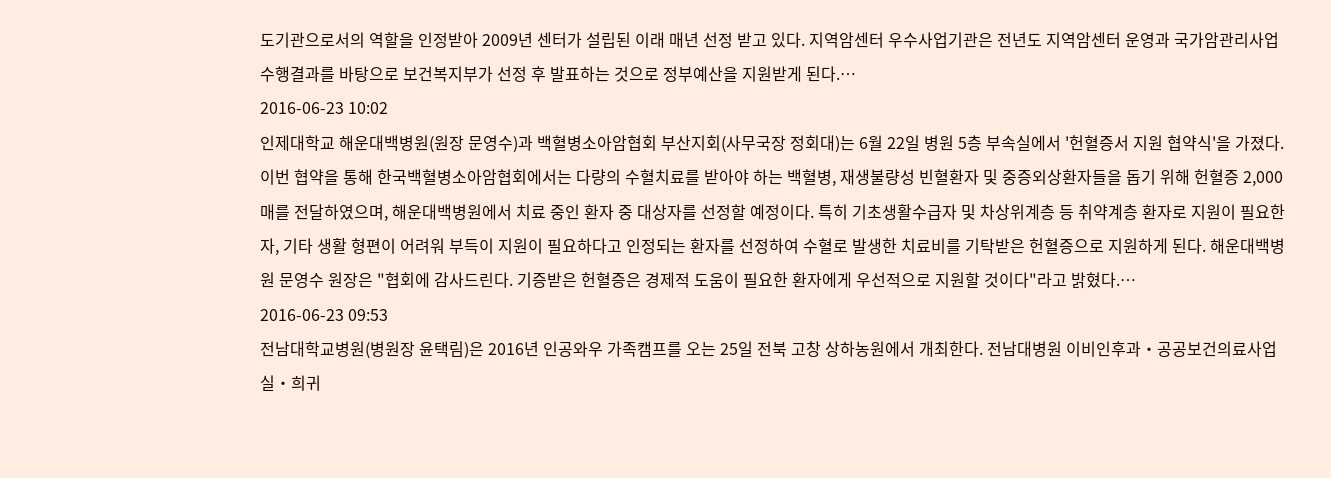도기관으로서의 역할을 인정받아 2009년 센터가 설립된 이래 매년 선정 받고 있다. 지역암센터 우수사업기관은 전년도 지역암센터 운영과 국가암관리사업 수행결과를 바탕으로 보건복지부가 선정 후 발표하는 것으로 정부예산을 지원받게 된다.…
2016-06-23 10:02
인제대학교 해운대백병원(원장 문영수)과 백혈병소아암협회 부산지회(사무국장 정회대)는 6월 22일 병원 5층 부속실에서 '헌혈증서 지원 협약식'을 가졌다. 이번 협약을 통해 한국백혈병소아암협회에서는 다량의 수혈치료를 받아야 하는 백혈병, 재생불량성 빈혈환자 및 중증외상환자들을 돕기 위해 헌혈증 2,000매를 전달하였으며, 해운대백병원에서 치료 중인 환자 중 대상자를 선정할 예정이다. 특히 기초생활수급자 및 차상위계층 등 취약계층 환자로 지원이 필요한 자, 기타 생활 형편이 어려워 부득이 지원이 필요하다고 인정되는 환자를 선정하여 수혈로 발생한 치료비를 기탁받은 헌혈증으로 지원하게 된다. 해운대백병원 문영수 원장은 "협회에 감사드린다. 기증받은 헌혈증은 경제적 도움이 필요한 환자에게 우선적으로 지원할 것이다"라고 밝혔다.…
2016-06-23 09:53
전남대학교병원(병원장 윤택림)은 2016년 인공와우 가족캠프를 오는 25일 전북 고창 상하농원에서 개최한다. 전남대병원 이비인후과・공공보건의료사업실・희귀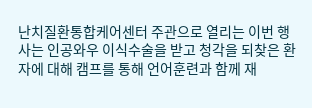난치질환통합케어센터 주관으로 열리는 이번 행사는 인공와우 이식수술을 받고 청각을 되찾은 환자에 대해 캠프를 통해 언어훈련과 함께 재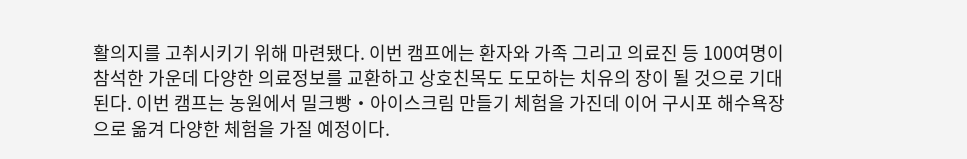활의지를 고취시키기 위해 마련됐다. 이번 캠프에는 환자와 가족 그리고 의료진 등 100여명이 참석한 가운데 다양한 의료정보를 교환하고 상호친목도 도모하는 치유의 장이 될 것으로 기대된다. 이번 캠프는 농원에서 밀크빵・아이스크림 만들기 체험을 가진데 이어 구시포 해수욕장으로 옮겨 다양한 체험을 가질 예정이다.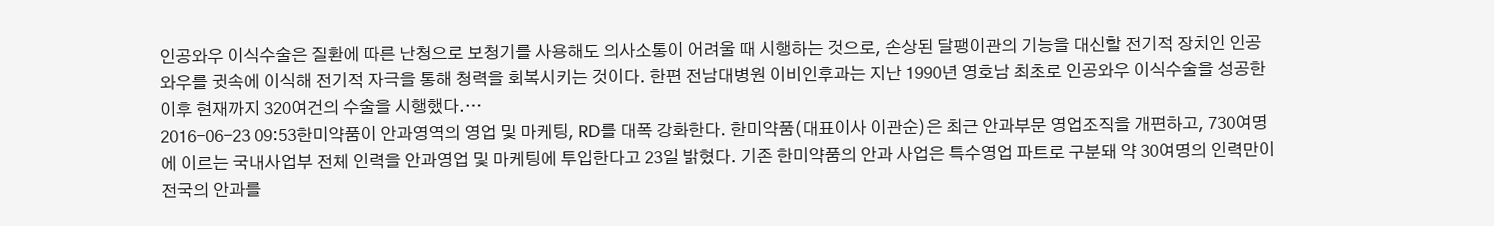인공와우 이식수술은 질환에 따른 난청으로 보청기를 사용해도 의사소통이 어려울 때 시행하는 것으로, 손상된 달팽이관의 기능을 대신할 전기적 장치인 인공와우를 귓속에 이식해 전기적 자극을 통해 청력을 회복시키는 것이다. 한편 전남대병원 이비인후과는 지난 1990년 영호남 최초로 인공와우 이식수술을 성공한 이후 현재까지 320여건의 수술을 시행했다.…
2016-06-23 09:53한미약품이 안과영역의 영업 및 마케팅, RD를 대폭 강화한다. 한미약품(대표이사 이관순)은 최근 안과부문 영업조직을 개편하고, 730여명에 이르는 국내사업부 전체 인력을 안과영업 및 마케팅에 투입한다고 23일 밝혔다. 기존 한미약품의 안과 사업은 특수영업 파트로 구분돼 약 30여명의 인력만이 전국의 안과를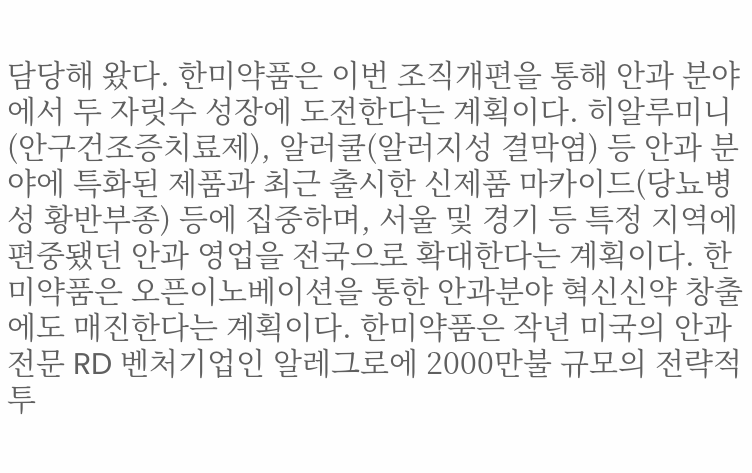담당해 왔다. 한미약품은 이번 조직개편을 통해 안과 분야에서 두 자릿수 성장에 도전한다는 계획이다. 히알루미니(안구건조증치료제), 알러쿨(알러지성 결막염) 등 안과 분야에 특화된 제품과 최근 출시한 신제품 마카이드(당뇨병성 황반부종) 등에 집중하며, 서울 및 경기 등 특정 지역에 편중됐던 안과 영업을 전국으로 확대한다는 계획이다. 한미약품은 오픈이노베이션을 통한 안과분야 혁신신약 창출에도 매진한다는 계획이다. 한미약품은 작년 미국의 안과전문 RD 벤처기업인 알레그로에 2000만불 규모의 전략적 투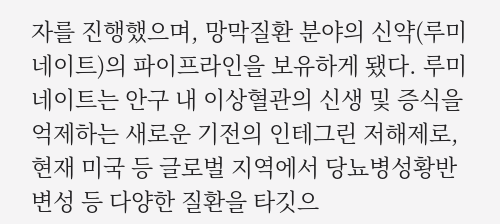자를 진행했으며, 망막질환 분야의 신약(루미네이트)의 파이프라인을 보유하게 됐다. 루미네이트는 안구 내 이상혈관의 신생 및 증식을 억제하는 새로운 기전의 인테그린 저해제로, 현재 미국 등 글로벌 지역에서 당뇨병성황반변성 등 다양한 질환을 타깃으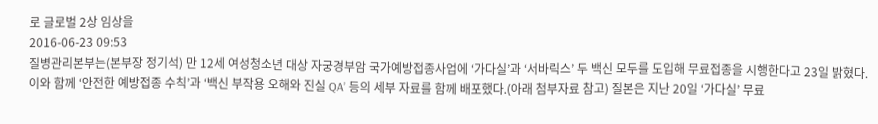로 글로벌 2상 임상을
2016-06-23 09:53
질병관리본부는(본부장 정기석) 만 12세 여성청소년 대상 자궁경부암 국가예방접종사업에 ‘가다실’과 ‘서바릭스’ 두 백신 모두를 도입해 무료접종을 시행한다고 23일 밝혔다. 이와 함께 ‘안전한 예방접종 수칙’과 ‘백신 부작용 오해와 진실 QA’ 등의 세부 자료를 함께 배포했다.(아래 첨부자료 참고) 질본은 지난 20일 ‘가다실’ 무료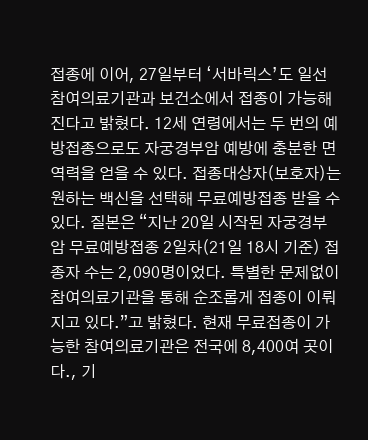접종에 이어, 27일부터 ‘서바릭스’도 일선 참여의료기관과 보건소에서 접종이 가능해진다고 밝혔다. 12세 연령에서는 두 번의 예방접종으로도 자궁경부암 예방에 충분한 면역력을 얻을 수 있다. 접종대상자(보호자)는 원하는 백신을 선택해 무료예방접종 받을 수 있다. 질본은 “지난 20일 시작된 자궁경부암 무료예방접종 2일차(21일 18시 기준) 접종자 수는 2,090명이었다. 특별한 문제없이 참여의료기관을 통해 순조롭게 접종이 이뤄지고 있다.”고 밝혔다. 현재 무료접종이 가능한 참여의료기관은 전국에 8,400여 곳이다., 기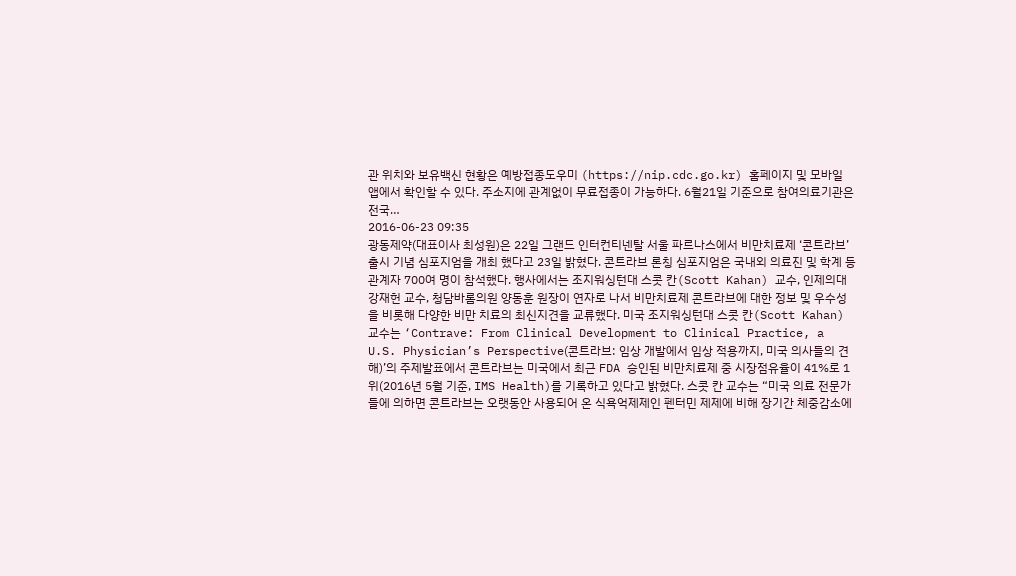관 위치와 보유백신 현황은 예방접종도우미 (https://nip.cdc.go.kr) 홈페이지 및 모바일 앱에서 확인할 수 있다. 주소지에 관계없이 무료접종이 가능하다. 6월21일 기준으로 참여의료기관은 전국…
2016-06-23 09:35
광동제약(대표이사 최성원)은 22일 그랜드 인터컨티넨탈 서울 파르나스에서 비만치료제 ‘콘트라브’ 출시 기념 심포지엄을 개최 했다고 23일 밝혔다. 콘트라브 론칭 심포지엄은 국내외 의료진 및 학계 등 관계자 700여 명이 참석했다. 행사에서는 조지워싱턴대 스콧 칸(Scott Kahan) 교수, 인제의대 강재헌 교수, 청담바롬의원 양동훈 원장이 연자로 나서 비만치료제 콘트라브에 대한 정보 및 우수성을 비롯해 다양한 비만 치료의 최신지견을 교류했다. 미국 조지워싱턴대 스콧 칸(Scott Kahan) 교수는 ‘Contrave: From Clinical Development to Clinical Practice, a U.S. Physician’s Perspective(콘트라브: 임상 개발에서 임상 적용까지, 미국 의사들의 견해)’의 주제발표에서 콘트라브는 미국에서 최근 FDA 승인된 비만치료제 중 시장점유율이 41%로 1위(2016년 5월 기준, IMS Health)를 기록하고 있다고 밝혔다. 스콧 칸 교수는 “미국 의료 전문가들에 의하면 콘트라브는 오랫동안 사용되어 온 식욕억제제인 펜터민 제제에 비해 장기간 체중감소에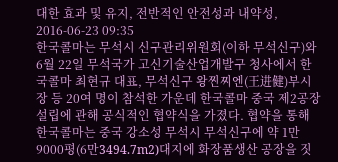대한 효과 및 유지, 전반적인 안전성과 내약성,
2016-06-23 09:35
한국콜마는 무석시 신구관리위원회(이하 무석신구)와 6월 22일 무석국가 고신기술산업개발구 청사에서 한국콜마 최현규 대표, 무석신구 왕찐찌엔(王进健)부시장 등 20여 명이 참석한 가운데 한국콜마 중국 제2공장 설립에 관해 공식적인 협약식을 가졌다. 협약을 통해 한국콜마는 중국 강소성 무석시 무석신구에 약 1만9000평(6만3494.7m2)대지에 화장품생산 공장을 짓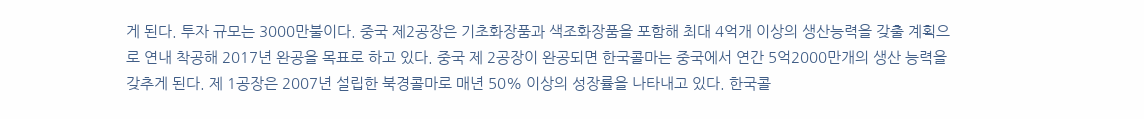게 된다. 투자 규모는 3000만불이다. 중국 제2공장은 기초화장품과 색조화장품을 포함해 최대 4억개 이상의 생산능력을 갖출 계획으로 연내 착공해 2017년 완공을 목표로 하고 있다. 중국 제 2공장이 완공되면 한국콜마는 중국에서 연간 5억2000만개의 생산 능력을 갖추게 된다. 제 1공장은 2007년 설립한 북경콜마로 매년 50% 이상의 성장률을 나타내고 있다. 한국콜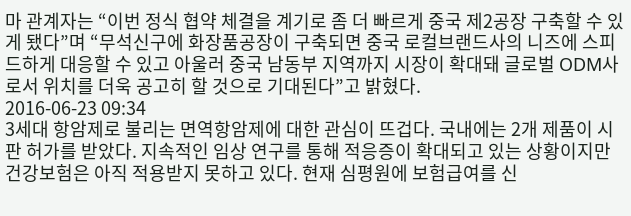마 관계자는 “이번 정식 협약 체결을 계기로 좀 더 빠르게 중국 제2공장 구축할 수 있게 됐다”며 “무석신구에 화장품공장이 구축되면 중국 로컬브랜드사의 니즈에 스피드하게 대응할 수 있고 아울러 중국 남동부 지역까지 시장이 확대돼 글로벌 ODM사로서 위치를 더욱 공고히 할 것으로 기대된다”고 밝혔다.
2016-06-23 09:34
3세대 항암제로 불리는 면역항암제에 대한 관심이 뜨겁다. 국내에는 2개 제품이 시판 허가를 받았다. 지속적인 임상 연구를 통해 적응증이 확대되고 있는 상황이지만 건강보험은 아직 적용받지 못하고 있다. 현재 심평원에 보험급여를 신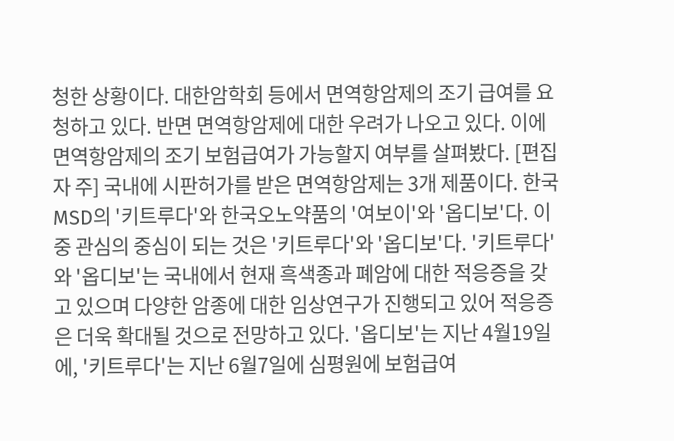청한 상황이다. 대한암학회 등에서 면역항암제의 조기 급여를 요청하고 있다. 반면 면역항암제에 대한 우려가 나오고 있다. 이에 면역항암제의 조기 보험급여가 가능할지 여부를 살펴봤다. [편집자 주] 국내에 시판허가를 받은 면역항암제는 3개 제품이다. 한국MSD의 '키트루다'와 한국오노약품의 '여보이'와 '옵디보'다. 이중 관심의 중심이 되는 것은 '키트루다'와 '옵디보'다. '키트루다'와 '옵디보'는 국내에서 현재 흑색종과 폐암에 대한 적응증을 갖고 있으며 다양한 암종에 대한 임상연구가 진행되고 있어 적응증은 더욱 확대될 것으로 전망하고 있다. '옵디보'는 지난 4월19일에, '키트루다'는 지난 6월7일에 심평원에 보험급여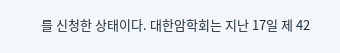를 신청한 상태이다. 대한암학회는 지난 17일 제 42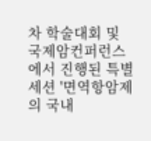차 학술대회 및 국제암컨퍼런스에서 진행된 특별세션 '면역항암제의 국내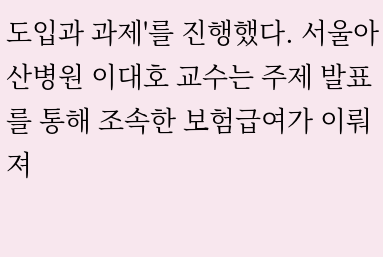도입과 과제'를 진행했다. 서울아산병원 이대호 교수는 주제 발표를 통해 조속한 보험급여가 이뤄져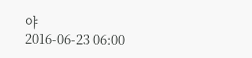야
2016-06-23 06:00